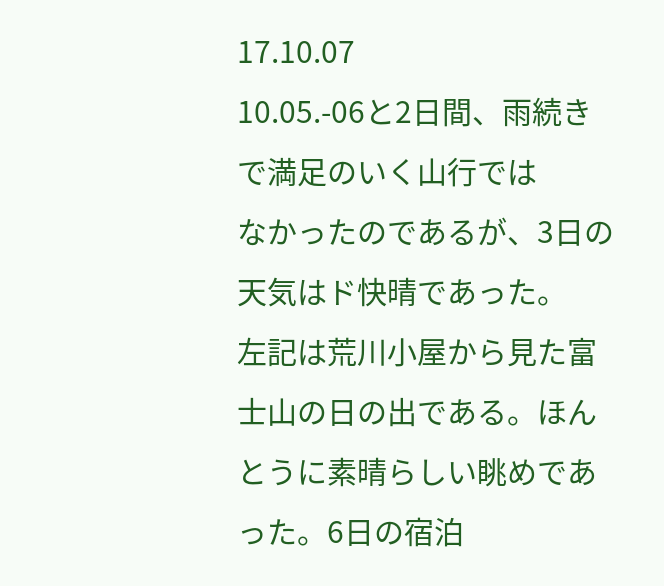17.10.07
10.05.-06と2日間、雨続きで満足のいく山行では
なかったのであるが、3日の天気はド快晴であった。
左記は荒川小屋から見た富士山の日の出である。ほん
とうに素晴らしい眺めであった。6日の宿泊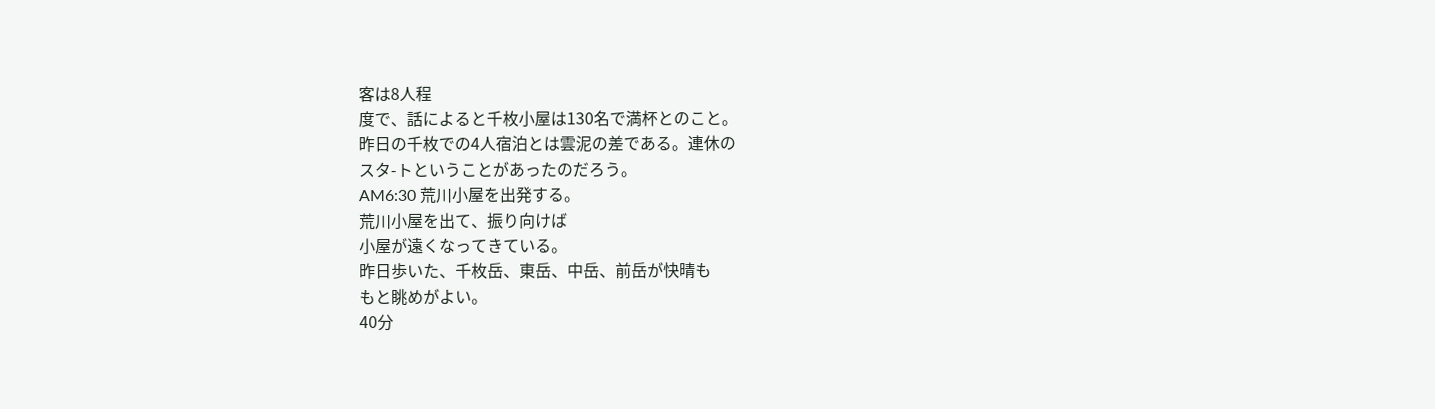客は8人程
度で、話によると千枚小屋は130名で満杯とのこと。
昨日の千枚での4人宿泊とは雲泥の差である。連休の
スタ-トということがあったのだろう。
AM6:30 荒川小屋を出発する。
荒川小屋を出て、振り向けば
小屋が遠くなってきている。
昨日歩いた、千枚岳、東岳、中岳、前岳が快晴も
もと眺めがよい。
40分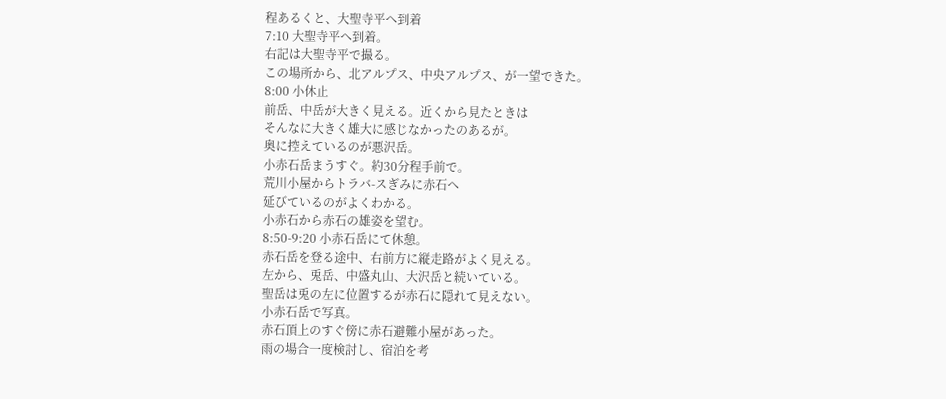程あるくと、大聖寺平へ到着
7:10 大聖寺平へ到着。
右記は大聖寺平で撮る。
この場所から、北アルプス、中央アルプス、が一望できた。
8:00 小休止
前岳、中岳が大きく見える。近くから見たときは
そんなに大きく雄大に感じなかったのあるが。
奥に控えているのが悪沢岳。
小赤石岳まうすぐ。約30分程手前で。
荒川小屋からトラバ-スぎみに赤石へ
延びているのがよくわかる。
小赤石から赤石の雄姿を望む。
8:50-9:20 小赤石岳にて休憩。
赤石岳を登る途中、右前方に縦走路がよく見える。
左から、兎岳、中盛丸山、大沢岳と続いている。
聖岳は兎の左に位置するが赤石に隠れて見えない。
小赤石岳で写真。
赤石頂上のすぐ傍に赤石避難小屋があった。
雨の場合一度検討し、宿泊を考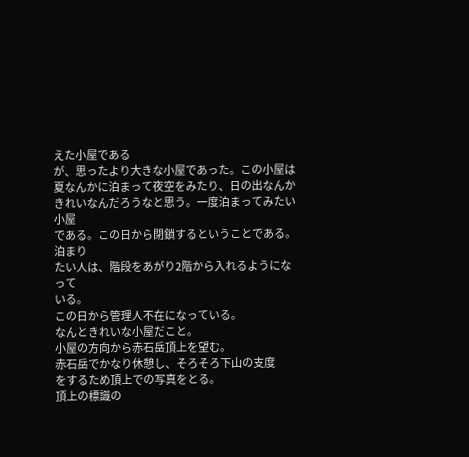えた小屋である
が、思ったより大きな小屋であった。この小屋は
夏なんかに泊まって夜空をみたり、日の出なんか
きれいなんだろうなと思う。一度泊まってみたい小屋
である。この日から閉鎖するということである。泊まり
たい人は、階段をあがり2階から入れるようになって
いる。
この日から管理人不在になっている。
なんときれいな小屋だこと。
小屋の方向から赤石岳頂上を望む。
赤石岳でかなり休憩し、そろそろ下山の支度
をするため頂上での写真をとる。
頂上の標識の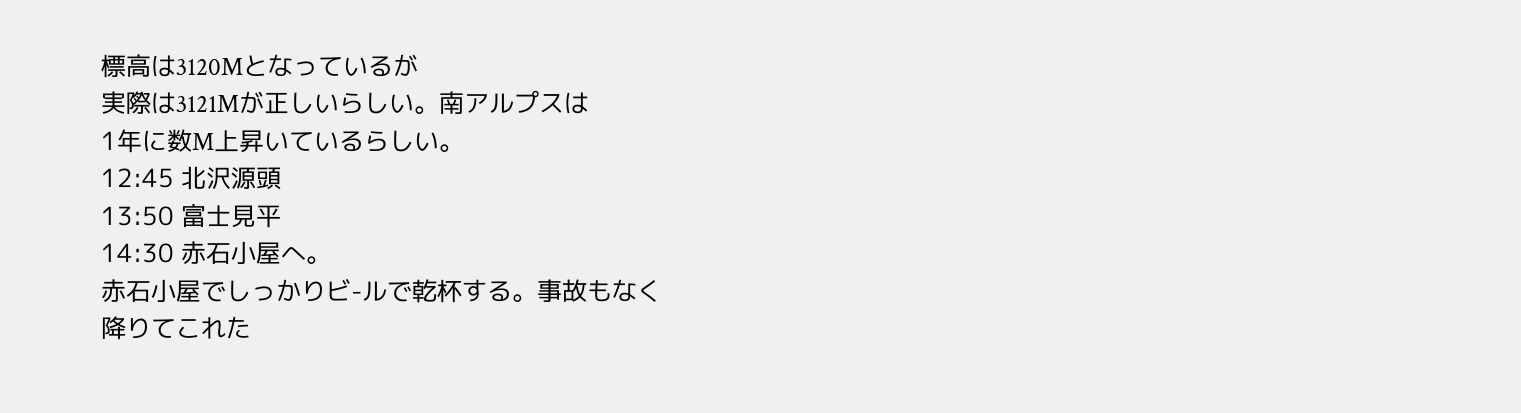標高は3120Mとなっているが
実際は3121Mが正しいらしい。南アルプスは
1年に数M上昇いているらしい。
12:45 北沢源頭
13:50 富士見平
14:30 赤石小屋へ。
赤石小屋でしっかりビ-ルで乾杯する。事故もなく
降りてこれた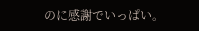のに感謝でいっぱい。